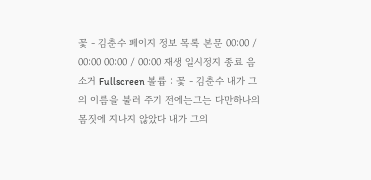꽃 - 김춘수 페이지 정보 목록 본문 00:00 / 00:00 00:00 / 00:00 재생 일시정지 종료 음소거 Fullscreen 볼륨 : 꽃 - 김춘수 내가 그의 이름을 불러 주기 전에는그는 다만하나의 몸짓에 지나지 않았다 내가 그의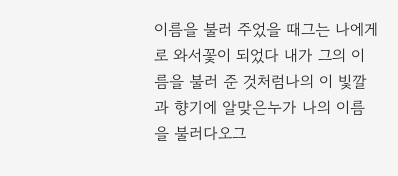이름을 불러 주었을 때그는 나에게로 와서꽃이 되었다 내가 그의 이름을 불러 준 것처럼나의 이 빛깔과 향기에 알맞은누가 나의 이름을 불러다오그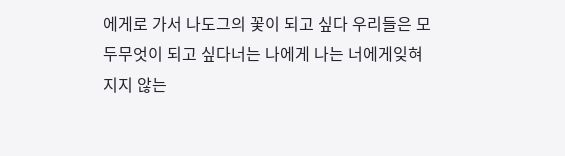에게로 가서 나도그의 꽃이 되고 싶다 우리들은 모두무엇이 되고 싶다너는 나에게 나는 너에게잊혀지지 않는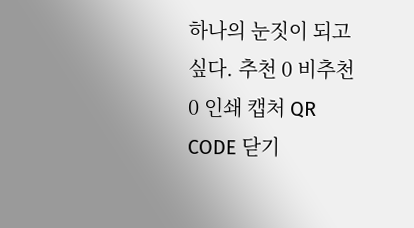하나의 눈짓이 되고 싶다. 추천 0 비추천 0 인쇄 캡처 QR CODE 닫기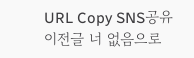URL Copy SNS공유 이전글 너 없음으로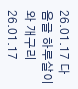26.01.17 다음글 하루살이와 개구리 26.01.17